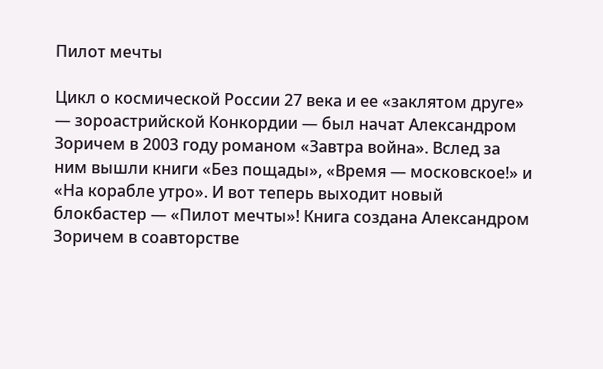Пилот мечты

Цикл о космической России 27 века и ее «заклятом друге» — зороастрийской Конкордии — был начат Александром Зоричем в 2003 году романом «Завтра война». Вслед за ним вышли книги «Без пощады», «Время — московское!» и «На корабле утро». И вот теперь выходит новый блокбастер — «Пилот мечты»! Книга создана Александром Зоричем в соавторстве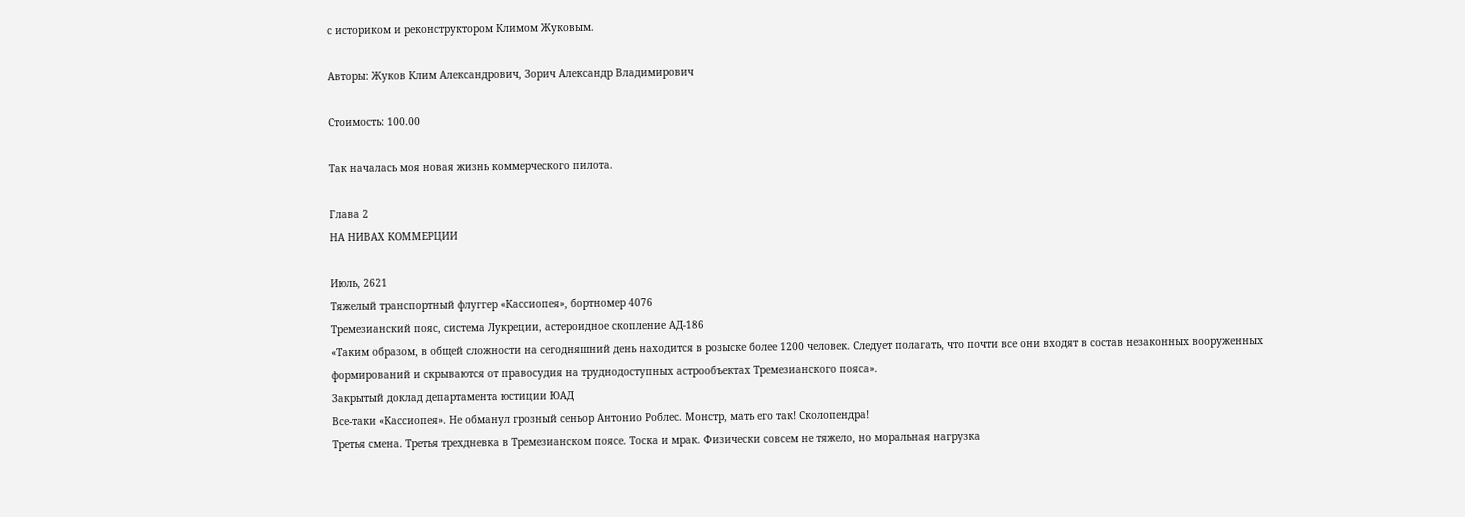с историком и реконструктором Климом Жуковым.

Авторы: Жуков Клим Александрович, Зорич Александр Владимирович

Стоимость: 100.00

Так началась моя новая жизнь коммерческого пилота.

Глава 2
НА НИВАХ КОММЕРЦИИ

Июль, 2621
Тяжелый транспортный флуггер «Кассиопея», бортномер 4076
Тремезианский пояс, система Лукреции, астероидное скопление АД-186
«Таким образом, в общей сложности на сегодняшний день находится в розыске более 1200 человек. Следует полагать, что почти все они входят в состав незаконных вооруженных формирований и скрываются от правосудия на труднодоступных астрообъектах Тремезианского пояса».
Закрытый доклад департамента юстиции ЮАД
Все-таки «Кассиопея». Не обманул грозный сеньор Антонио Роблес. Монстр, мать его так! Сколопендра!
Третья смена. Третья трехдневка в Тремезианском поясе. Тоска и мрак. Физически совсем не тяжело, но моральная нагрузка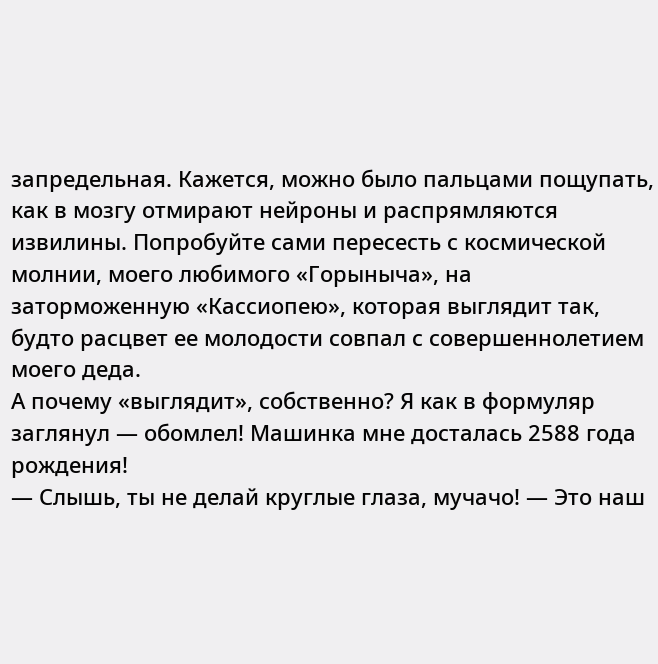запредельная. Кажется, можно было пальцами пощупать, как в мозгу отмирают нейроны и распрямляются извилины. Попробуйте сами пересесть с космической молнии, моего любимого «Горыныча», на заторможенную «Кассиопею», которая выглядит так, будто расцвет ее молодости совпал с совершеннолетием моего деда.
А почему «выглядит», собственно? Я как в формуляр заглянул — обомлел! Машинка мне досталась 2588 года рождения!
— Слышь, ты не делай круглые глаза, мучачо! — Это наш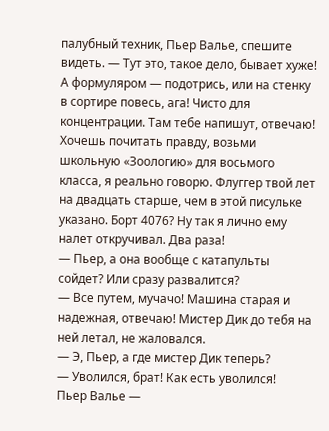палубный техник, Пьер Валье, спешите видеть. — Тут это, такое дело, бывает хуже! А формуляром — подотрись, или на стенку в сортире повесь, ага! Чисто для концентрации. Там тебе напишут, отвечаю! Хочешь почитать правду, возьми школьную «Зоологию» для восьмого класса, я реально говорю. Флуггер твой лет на двадцать старше, чем в этой писульке указано. Борт 4076? Ну так я лично ему налет откручивал. Два раза!
— Пьер, а она вообще с катапульты сойдет? Или сразу развалится?
— Все путем, мучачо! Машина старая и надежная, отвечаю! Мистер Дик до тебя на ней летал, не жаловался.
— Э, Пьер, а где мистер Дик теперь?
— Уволился, брат! Как есть уволился!
Пьер Валье —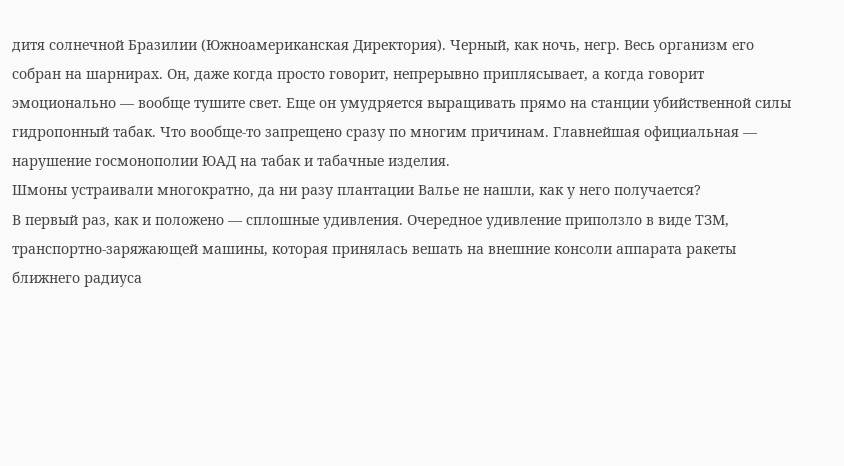дитя солнечной Бразилии (Южноамериканская Директория). Черный, как ночь, негр. Весь организм его собран на шарнирах. Он, даже когда просто говорит, непрерывно приплясывает, а когда говорит эмоционально — вообще тушите свет. Еще он умудряется выращивать прямо на станции убийственной силы гидропонный табак. Что вообще-то запрещено сразу по многим причинам. Главнейшая официальная — нарушение госмонополии ЮАД на табак и табачные изделия.
Шмоны устраивали многократно, да ни разу плантации Валье не нашли, как у него получается?
В первый раз, как и положено — сплошные удивления. Очередное удивление приползло в виде ТЗМ, транспортно-заряжающей машины, которая принялась вешать на внешние консоли аппарата ракеты ближнего радиуса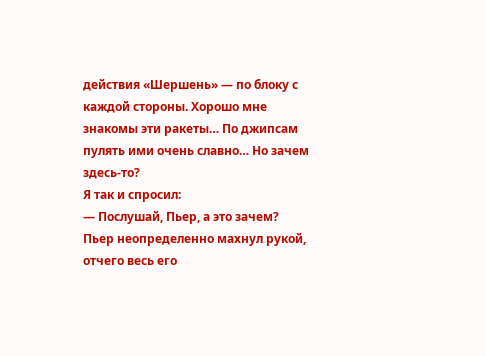действия «Шершень» — по блоку с каждой стороны. Хорошо мне знакомы эти ракеты… По джипсам пулять ими очень славно… Но зачем здесь-то?
Я так и спросил:
— Послушай, Пьер, а это зачем?
Пьер неопределенно махнул рукой, отчего весь его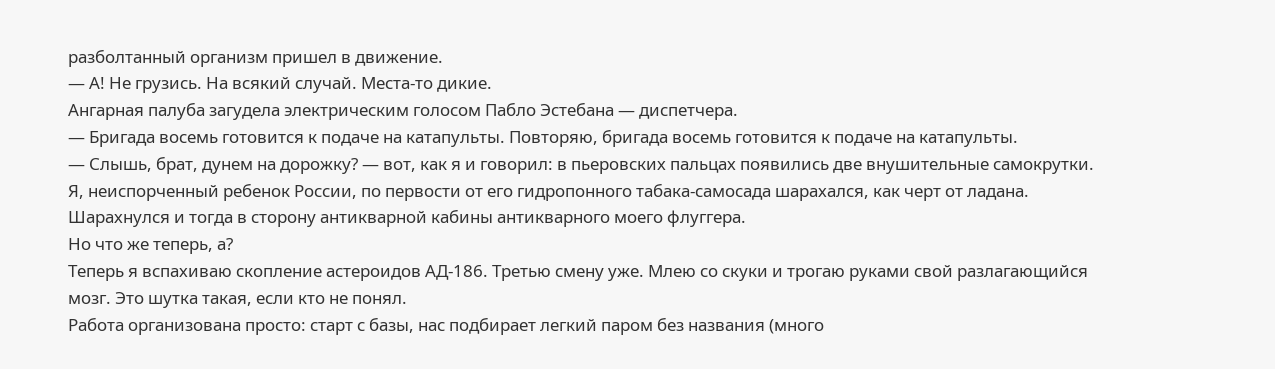разболтанный организм пришел в движение.
— А! Не грузись. На всякий случай. Места-то дикие.
Ангарная палуба загудела электрическим голосом Пабло Эстебана — диспетчера.
— Бригада восемь готовится к подаче на катапульты. Повторяю, бригада восемь готовится к подаче на катапульты.
— Слышь, брат, дунем на дорожку? — вот, как я и говорил: в пьеровских пальцах появились две внушительные самокрутки.
Я, неиспорченный ребенок России, по первости от его гидропонного табака-самосада шарахался, как черт от ладана. Шарахнулся и тогда в сторону антикварной кабины антикварного моего флуггера.
Но что же теперь, а?
Теперь я вспахиваю скопление астероидов АД-186. Третью смену уже. Млею со скуки и трогаю руками свой разлагающийся мозг. Это шутка такая, если кто не понял.
Работа организована просто: старт с базы, нас подбирает легкий паром без названия (много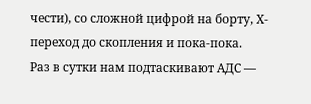чести), со сложной цифрой на борту, Х-переход до скопления и пока-пока.
Раз в сутки нам подтаскивают АДС —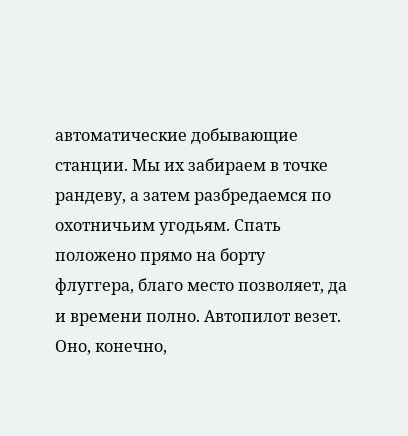автоматические добывающие станции. Мы их забираем в точке рандеву, а затем разбредаемся по охотничьим угодьям. Спать положено прямо на борту флуггера, благо место позволяет, да и времени полно. Автопилот везет.
Оно, конечно,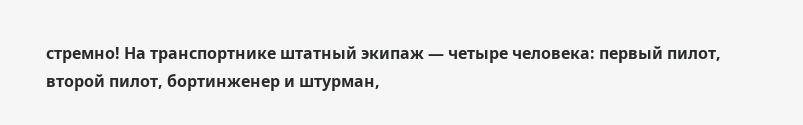стремно! На транспортнике штатный экипаж — четыре человека: первый пилот, второй пилот, бортинженер и штурман,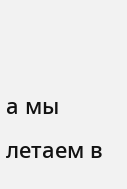а мы летаем в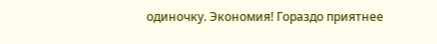одиночку. Экономия! Гораздо приятнее